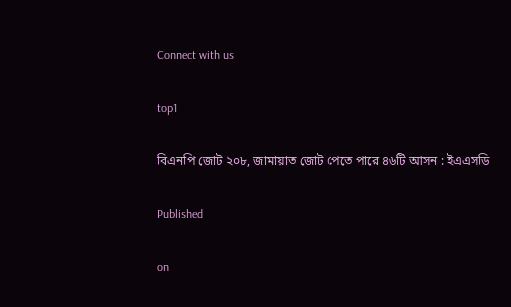Connect with us

top1

বিএনপি জোট ২০৮, জামায়াত জোট পেতে পারে ৪৬টি আসন : ইএএসডি

Published

on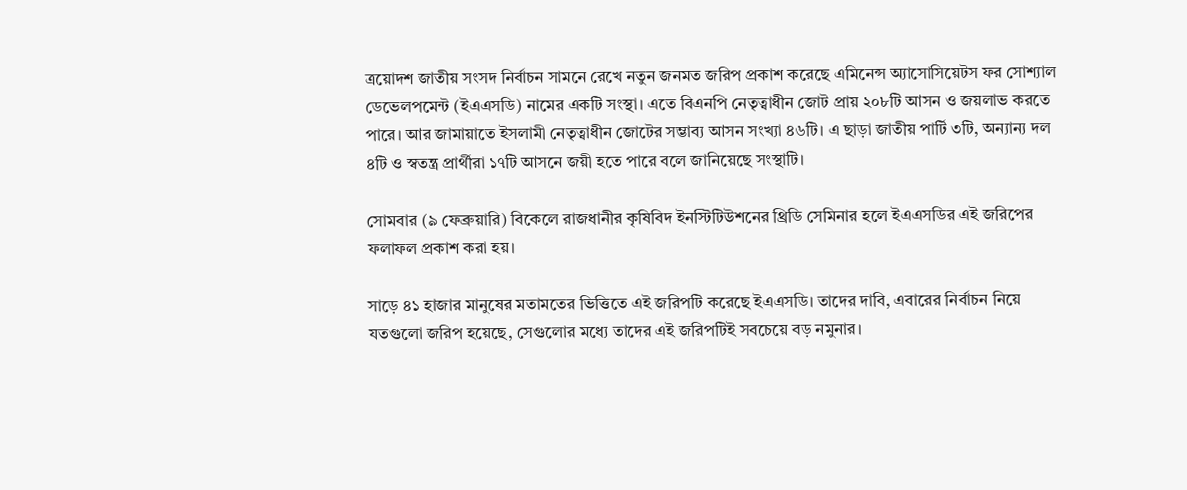ত্রয়োদশ জাতীয় সংসদ নির্বাচন সামনে রেখে নতুন জনমত জরিপ প্রকাশ করেছে এমিনেন্স অ্যাসোসিয়েটস ফর সোশ্যাল ডেভেলপমেন্ট (ইএএসডি) নামের একটি সংস্থা। এতে বিএনপি নেতৃত্বাধীন জোট প্রায় ২০৮টি আসন ও জয়লাভ করতে পারে। আর জামায়াতে ইসলামী নেতৃত্বাধীন জোটের সম্ভাব্য আসন সংখ্যা ৪৬টি। এ ছাড়া জাতীয় পার্টি ৩টি, অন্যান্য দল ৪টি ও স্বতন্ত্র প্রার্থীরা ১৭টি আসনে জয়ী হতে পারে বলে জানিয়েছে সংস্থাটি।

সোমবার (৯ ফেব্রুয়ারি) বিকেলে রাজধানীর কৃষিবিদ ইনস্টিটিউশনের থ্রিডি সেমিনার হলে ইএএসডির এই জরিপের ফলাফল প্রকাশ করা হয়।

সাড়ে ৪১ হাজার মানুষের মতামতের ভিত্তিতে এই জরিপটি করেছে ইএএসডি। তাদের দাবি, এবারের নির্বাচন নিয়ে যতগুলো জরিপ হয়েছে, সেগুলোর মধ্যে তাদের এই জরিপটিই সবচেয়ে বড় নমুনার।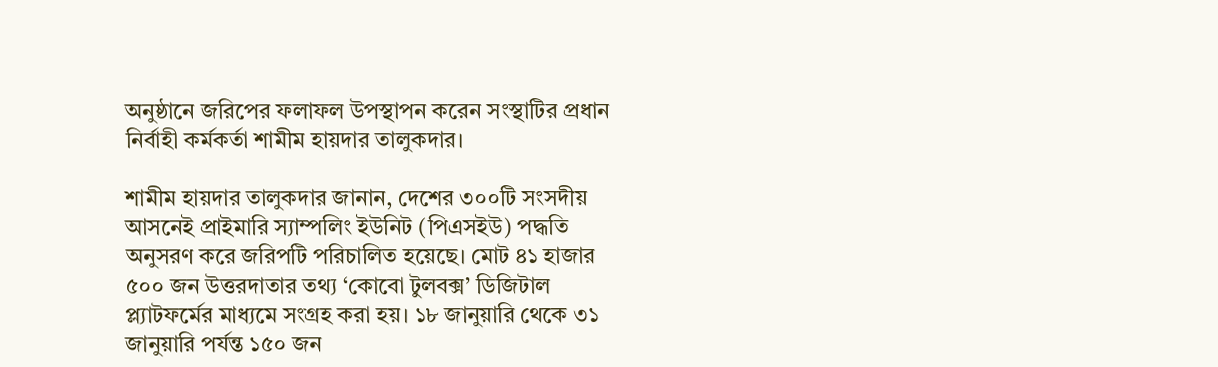অনুষ্ঠানে জরিপের ফলাফল উপস্থাপন করেন সংস্থাটির প্রধান নির্বাহী কর্মকর্তা শামীম হায়দার তালুকদার।

শামীম হায়দার তালুকদার জানান, দেশের ৩০০টি সংসদীয় আসনেই প্রাইমারি স্যাম্পলিং ইউনিট (পিএসইউ) পদ্ধতি অনুসরণ করে জরিপটি পরিচালিত হয়েছে। মোট ৪১ হাজার ৫০০ জন উত্তরদাতার তথ্য ‘কোবো টুলবক্স’ ডিজিটাল প্ল্যাটফর্মের মাধ্যমে সংগ্রহ করা হয়। ১৮ জানুয়ারি থেকে ৩১ জানুয়ারি পর্যন্ত ১৫০ জন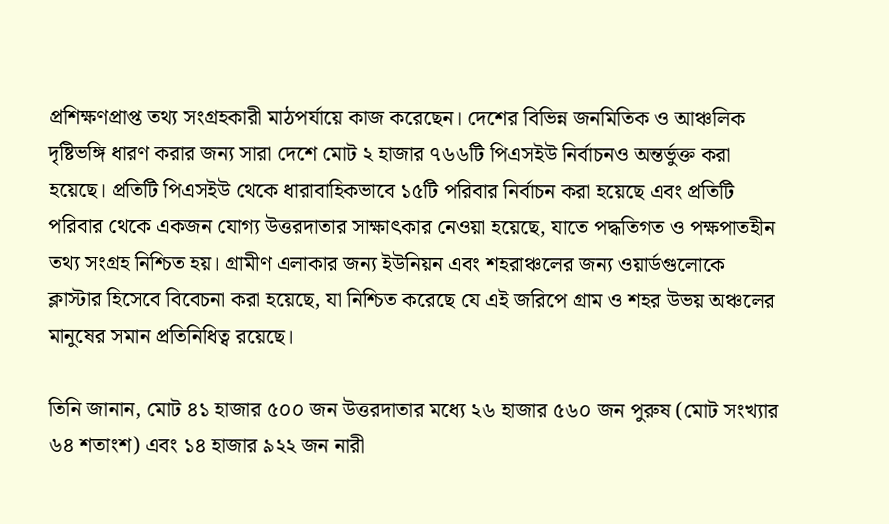প্রশিক্ষণপ্রাপ্ত তথ্য সংগ্রহকারী মাঠপর্যায়ে কাজ করেছেন। দেশের বিভিন্ন জনমিতিক ও আঞ্চলিক দৃষ্টিভঙ্গি ধারণ করার জন্য সারা দেশে মোট ২ হাজার ৭৬৬টি পিএসইউ নির্বাচনও অন্তর্ভুক্ত করা হয়েছে। প্রতিটি পিএসইউ থেকে ধারাবাহিকভাবে ১৫টি পরিবার নির্বাচন করা হয়েছে এবং প্রতিটি পরিবার থেকে একজন যোগ্য উত্তরদাতার সাক্ষাৎকার নেওয়া হয়েছে, যাতে পদ্ধতিগত ও পক্ষপাতহীন তথ্য সংগ্রহ নিশ্চিত হয়। গ্রামীণ এলাকার জন্য ইউনিয়ন এবং শহরাঞ্চলের জন্য ওয়ার্ডগুলোকে ক্লাস্টার হিসেবে বিবেচনা করা হয়েছে, যা নিশ্চিত করেছে যে এই জরিপে গ্রাম ও শহর উভয় অঞ্চলের মানুষের সমান প্রতিনিধিত্ব রয়েছে।

তিনি জানান, মোট ৪১ হাজার ৫০০ জন উত্তরদাতার মধ্যে ২৬ হাজার ৫৬০ জন পুরুষ (মোট সংখ্যার ৬৪ শতাংশ) এবং ১৪ হাজার ৯২২ জন নারী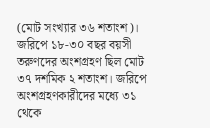(মোট সংখ্যার ৩৬ শতাংশ)। জরিপে ১৮-৩০ বছর বয়সী তরুণদের অংশগ্রহণ ছিল মোট ৩৭ দশমিক ২ শতাংশ। জরিপে অংশগ্রহণকারীদের মধ্যে ৩১ থেকে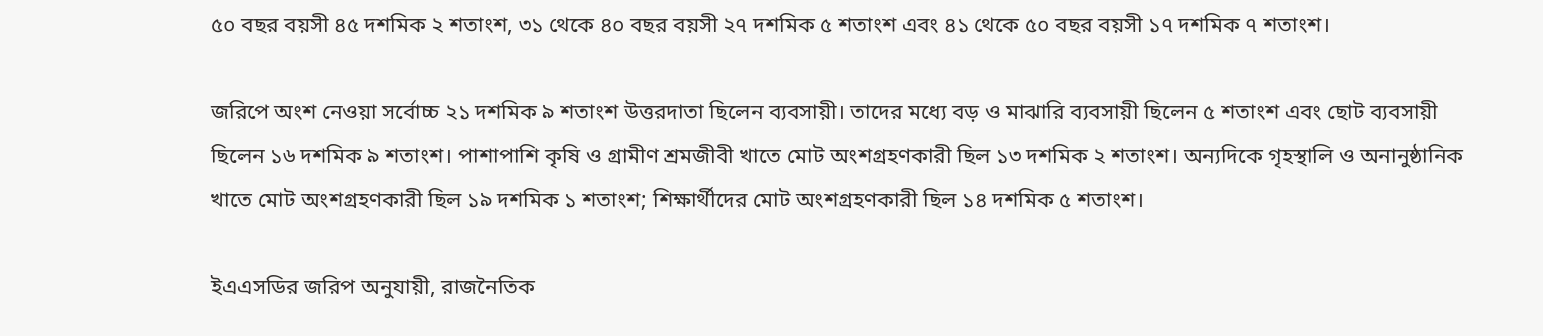৫০ বছর বয়সী ৪৫ দশমিক ২ শতাংশ, ৩১ থেকে ৪০ বছর বয়সী ২৭ দশমিক ৫ শতাংশ এবং ৪১ থেকে ৫০ বছর বয়সী ১৭ দশমিক ৭ শতাংশ।

জরিপে অংশ নেওয়া সর্বোচ্চ ২১ দশমিক ৯ শতাংশ উত্তরদাতা ছিলেন ব্যবসায়ী। তাদের মধ্যে বড় ও মাঝারি ব্যবসায়ী ছিলেন ৫ শতাংশ এবং ছোট ব্যবসায়ী ছিলেন ১৬ দশমিক ৯ শতাংশ। পাশাপাশি কৃষি ও গ্রামীণ শ্রমজীবী খাতে মোট অংশগ্রহণকারী ছিল ১৩ দশমিক ২ শতাংশ। অন্যদিকে গৃহস্থালি ও অনানুষ্ঠানিক খাতে মোট অংশগ্রহণকারী ছিল ১৯ দশমিক ১ শতাংশ; শিক্ষার্থীদের মোট অংশগ্রহণকারী ছিল ১৪ দশমিক ৫ শতাংশ।

ইএএসডির জরিপ অনুযায়ী, রাজনৈতিক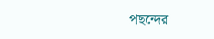পছন্দের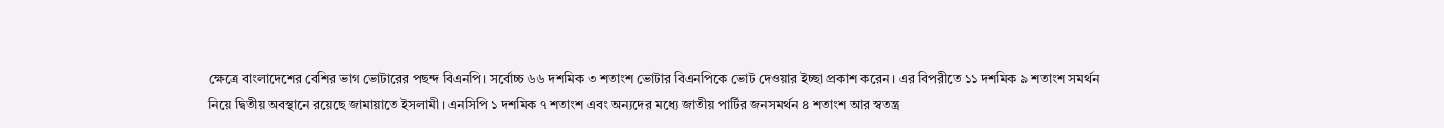ক্ষেত্রে বাংলাদেশের বেশির ভাগ ভোটারের পছন্দ বিএনপি। সর্বোচ্চ ৬৬ দশমিক ৩ শতাংশ ভোটার বিএনপিকে ভোট দেওয়ার ইচ্ছা প্রকাশ করেন। এর বিপরীতে ১১ দশমিক ৯ শতাংশ সমর্থন নিয়ে দ্বিতীয় অবস্থানে রয়েছে জামায়াতে ইসলামী। এনসিপি ১ দশমিক ৭ শতাংশ এবং অন্যদের মধ্যে জাতীয় পার্টির জনসমর্থন ৪ শতাংশ আর স্বতন্ত্র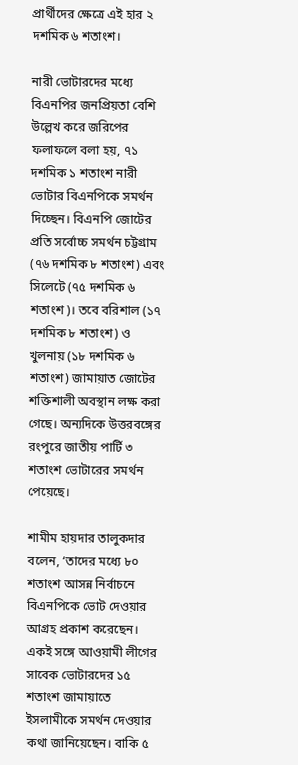প্রার্থীদের ক্ষেত্রে এই হার ২ দশমিক ৬ শতাংশ।

নারী ভোটারদের মধ্যে বিএনপির জনপ্রিয়তা বেশি উল্লেখ করে জরিপের ফলাফলে বলা হয়, ৭১ দশমিক ১ শতাংশ নারী ভোটার বিএনপিকে সমর্থন দিচ্ছেন। বিএনপি জোটের প্রতি সর্বোচ্চ সমর্থন চট্টগ্রাম (৭৬ দশমিক ৮ শতাংশ) এবং সিলেটে (৭৫ দশমিক ৬ শতাংশ)। তবে বরিশাল (১৭ দশমিক ৮ শতাংশ) ও খুলনায় (১৮ দশমিক ৬ শতাংশ) জামায়াত জোটের শক্তিশালী অবস্থান লক্ষ করা গেছে। অন্যদিকে উত্তরবঙ্গের রংপুরে জাতীয় পার্টি ৩ শতাংশ ভোটারের সমর্থন পেয়েছে।

শামীম হায়দার তালুকদার বলেন, ‘তাদের মধ্যে ৮০ শতাংশ আসন্ন নির্বাচনে বিএনপিকে ভোট দেওয়ার আগ্রহ প্রকাশ করেছেন। একই সঙ্গে আওয়ামী লীগের সাবেক ভোটারদের ১৫ শতাংশ জামায়াতে ইসলামীকে সমর্থন দেওয়ার কথা জানিয়েছেন। বাকি ৫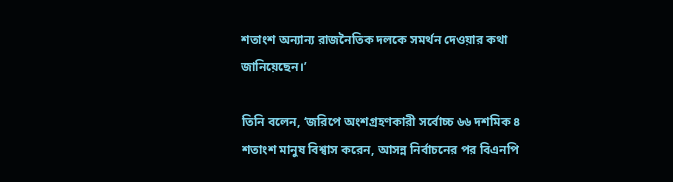শতাংশ অন্যান্য রাজনৈতিক দলকে সমর্থন দেওয়ার কথা জানিয়েছেন।’

তিনি বলেন, ‘জরিপে অংশগ্রহণকারী সর্বোচ্চ ৬৬ দশমিক ৪ শতাংশ মানুষ বিশ্বাস করেন, আসন্ন নির্বাচনের পর বিএনপি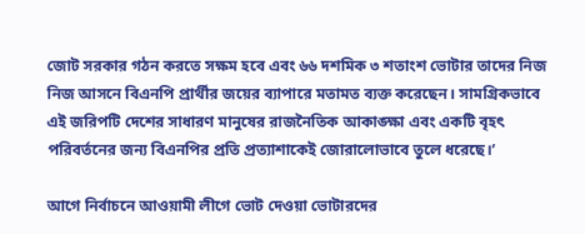জোট সরকার গঠন করতে সক্ষম হবে এবং ৬৬ দশমিক ৩ শতাংশ ভোটার তাদের নিজ নিজ আসনে বিএনপি প্রার্থীর জয়ের ব্যাপারে মতামত ব্যক্ত করেছেন। সামগ্রিকভাবে এই জরিপটি দেশের সাধারণ মানুষের রাজনৈতিক আকাঙ্ক্ষা এবং একটি বৃহৎ পরিবর্তনের জন্য বিএনপির প্রতি প্রত্যাশাকেই জোরালোভাবে তুলে ধরেছে।’

আগে নির্বাচনে আওয়ামী লীগে ভোট দেওয়া ভোটারদের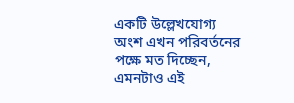একটি উল্লেখযোগ্য অংশ এখন পরিবর্তনের পক্ষে মত দিচ্ছেন, এমনটাও এই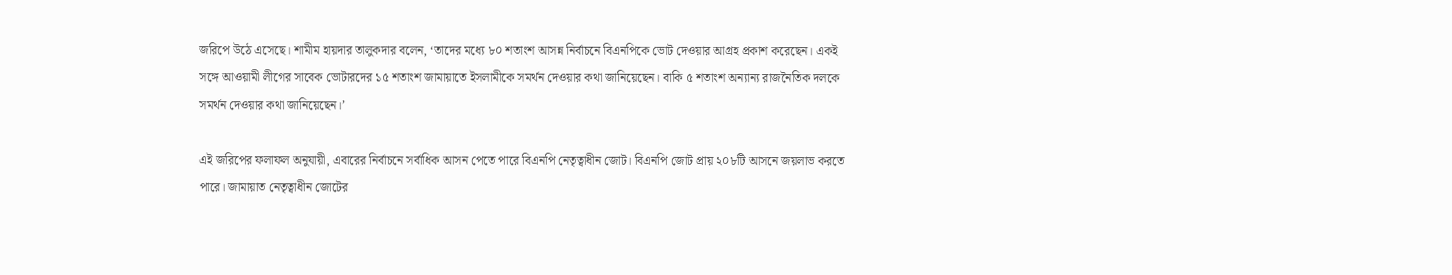জরিপে উঠে এসেছে। শামীম হায়দার তালুকদার বলেন, ‘তাদের মধ্যে ৮০ শতাংশ আসন্ন নির্বাচনে বিএনপিকে ভোট দেওয়ার আগ্রহ প্রকাশ করেছেন। একই সঙ্গে আওয়ামী লীগের সাবেক ভোটারদের ১৫ শতাংশ জামায়াতে ইসলামীকে সমর্থন দেওয়ার কথা জানিয়েছেন। বাকি ৫ শতাংশ অন্যান্য রাজনৈতিক দলকে সমর্থন দেওয়ার কথা জানিয়েছেন।’

এই জরিপের ফলাফল অনুযায়ী, এবারের নির্বাচনে সর্বাধিক আসন পেতে পারে বিএনপি নেতৃত্বাধীন জোট। বিএনপি জোট প্রায় ২০৮টি আসনে জয়লাভ করতে পারে। জামায়াত নেতৃত্বাধীন জোটের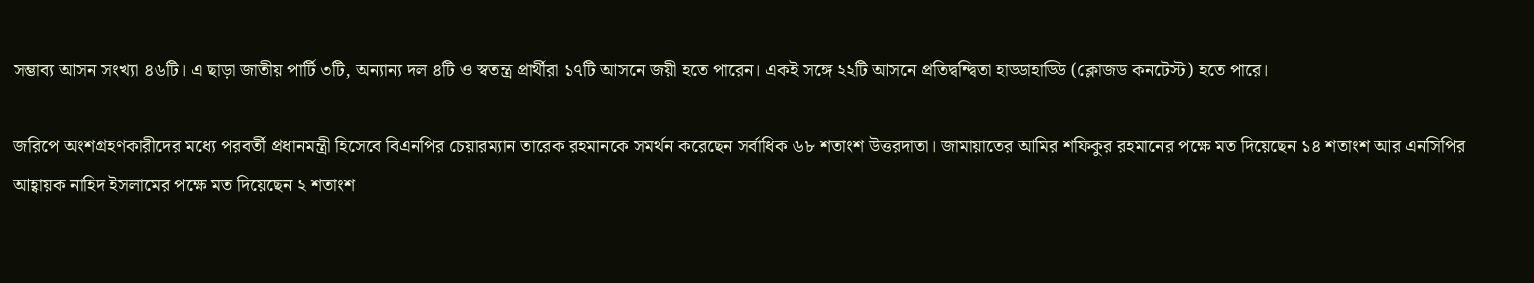সম্ভাব্য আসন সংখ্যা ৪৬টি। এ ছাড়া জাতীয় পার্টি ৩টি, অন্যান্য দল ৪টি ও স্বতন্ত্র প্রার্থীরা ১৭টি আসনে জয়ী হতে পারেন। একই সঙ্গে ২২টি আসনে প্রতিদ্বন্দ্বিতা হাড্ডাহাড্ডি (ক্লোজড কনটেস্ট) হতে পারে।

জরিপে অংশগ্রহণকারীদের মধ্যে পরবর্তী প্রধানমন্ত্রী হিসেবে বিএনপির চেয়ারম্যান তারেক রহমানকে সমর্থন করেছেন সর্বাধিক ৬৮ শতাংশ উত্তরদাতা। জামায়াতের আমির শফিকুর রহমানের পক্ষে মত দিয়েছেন ১৪ শতাংশ আর এনসিপির আহ্বায়ক নাহিদ ইসলামের পক্ষে মত দিয়েছেন ২ শতাংশ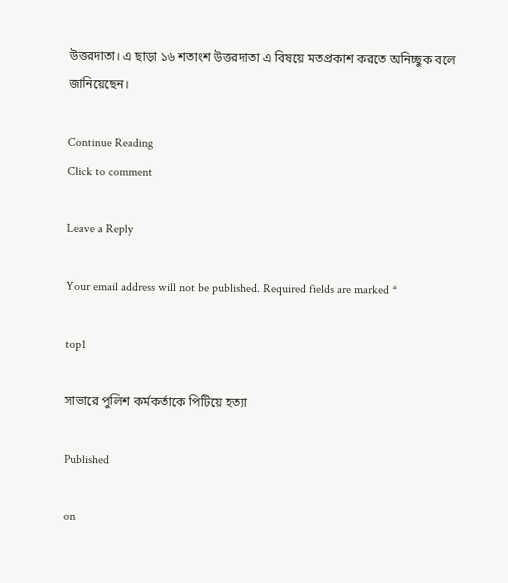উত্তরদাতা। এ ছাড়া ১৬ শতাংশ উত্তরদাতা এ বিষয়ে মতপ্রকাশ করতে অনিচ্ছুক বলে জানিয়েছেন।

Continue Reading
Click to comment

Leave a Reply

Your email address will not be published. Required fields are marked *

top1

সাভারে পুলিশ কর্মকর্তাকে পিটিয়ে হত্যা

Published

on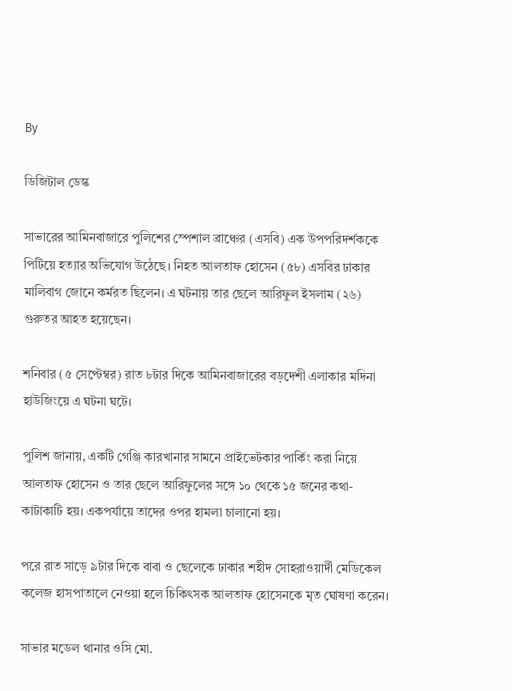By

ডিজিটাল ডেস্ক

সাভারের আমিনবাজারে পুলিশের স্পেশাল ব্রাঞ্চের (এসবি) এক উপপরিদর্শককে পিটিয়ে হত্যার অভিযোগ উঠেছে। নিহত আলতাফ হোসেন (৫৮) এসবির ঢাকার মালিবাগ জোনে কর্মরত ছিলেন। এ ঘটনায় তার ছেলে আরিফুল ইসলাম (২৬) গুরুতর আহত হয়েছেন।

শনিবার (৫ সেপ্টেম্বর) রাত ৮টার দিকে আমিনবাজারের বড়দেশী এলাকার মদিনা হাউজিংয়ে এ ঘটনা ঘটে।

পুলিশ জানায়, একটি গেঞ্জি কারখানার সামনে প্রাইভেটকার পার্কিং করা নিয়ে আলতাফ হোসেন ও তার ছেলে আরিফুলের সঙ্গে ১০ থেকে ১৫ জনের কথা-কাটাকাটি হয়। একপর্যায়ে তাদের ওপর হামলা চালানো হয়।

পরে রাত সাড়ে ৯টার দিকে বাবা ও ছেলেকে ঢাকার শহীদ সোহরাওয়ার্দী মেডিকেল কলেজ হাসপাতালে নেওয়া হলে চিকিৎসক আলতাফ হোসেনকে মৃত ঘোষণা করেন।

সাভার মডেল থানার ওসি মো.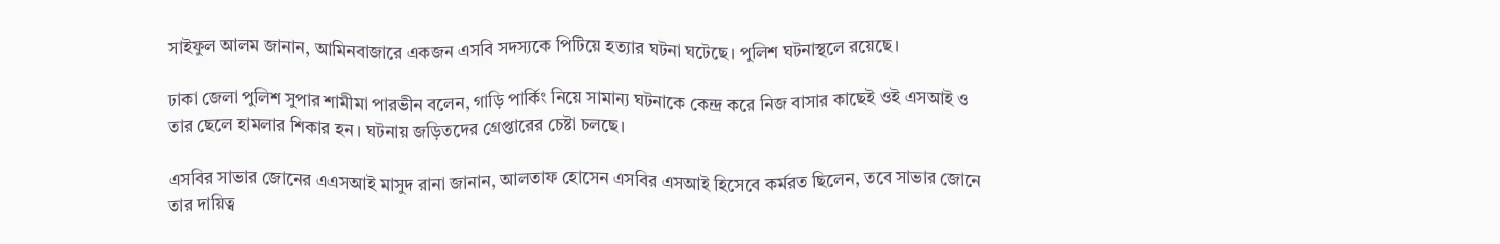সাইফুল আলম জানান, আমিনবাজারে একজন এসবি সদস্যকে পিটিয়ে হত্যার ঘটনা ঘটেছে। পুলিশ ঘটনাস্থলে রয়েছে।

ঢাকা জেলা পুলিশ সুপার শামীমা পারভীন বলেন, গাড়ি পার্কিং নিয়ে সামান্য ঘটনাকে কেন্দ্র করে নিজ বাসার কাছেই ওই এসআই ও তার ছেলে হামলার শিকার হন। ঘটনায় জড়িতদের গ্রেপ্তারের চেষ্টা চলছে।

এসবির সাভার জোনের এএসআই মাসুদ রানা জানান, আলতাফ হোসেন এসবির এসআই হিসেবে কর্মরত ছিলেন, তবে সাভার জোনে তার দায়িত্ব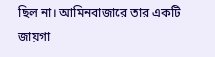ছিল না। আমিনবাজারে তার একটি জায়গা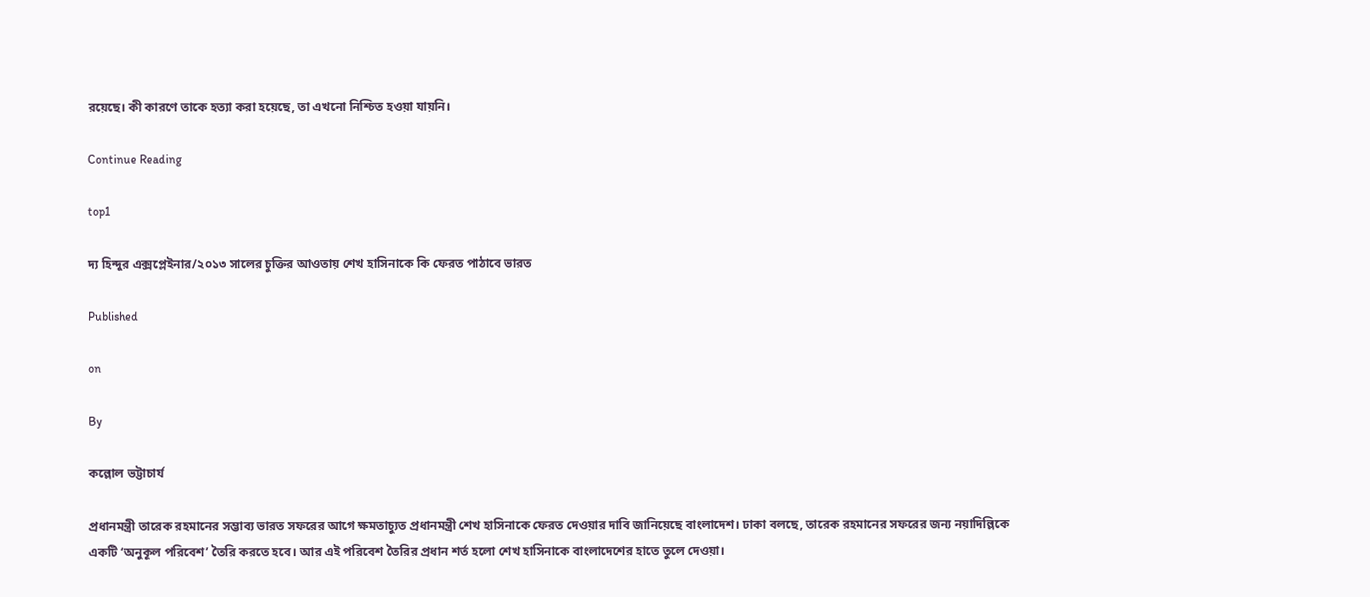রয়েছে। কী কারণে তাকে হত্যা করা হয়েছে, তা এখনো নিশ্চিত হওয়া যায়নি।

Continue Reading

top1

দ্য হিন্দুর এক্সপ্লেইনার/২০১৩ সালের চুক্তির আওতায় শেখ হাসিনাকে কি ফেরত পাঠাবে ভারত

Published

on

By

কল্লোল ভট্টাচার্য

প্রধানমন্ত্রী তারেক রহমানের সম্ভাব্য ভারত সফরের আগে ক্ষমতাচ্যুত প্রধানমন্ত্রী শেখ হাসিনাকে ফেরত দেওয়ার দাবি জানিয়েছে বাংলাদেশ। ঢাকা বলছে, তারেক রহমানের সফরের জন্য নয়াদিল্লিকে একটি ‘অনুকূল পরিবেশ’ তৈরি করতে হবে। আর এই পরিবেশ তৈরির প্রধান শর্ত হলো শেখ হাসিনাকে বাংলাদেশের হাতে তুলে দেওয়া।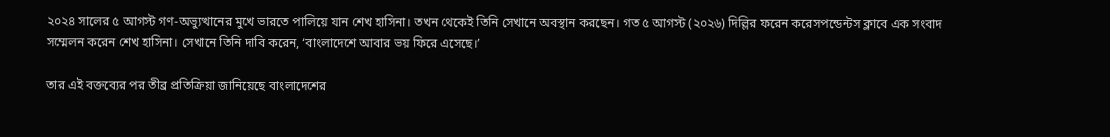২০২৪ সালের ৫ আগস্ট গণ-অভ্যুত্থানের মুখে ভারতে পালিয়ে যান শেখ হাসিনা। তখন থেকেই তিনি সেখানে অবস্থান করছেন। গত ৫ আগস্ট (২০২৬) দিল্লির ফরেন করেসপন্ডেন্টস ক্লাবে এক সংবাদ সম্মেলন করেন শেখ হাসিনা। সেখানে তিনি দাবি করেন, ‘বাংলাদেশে আবার ভয় ফিরে এসেছে।’

তার এই বক্তব্যের পর তীব্র প্রতিক্রিয়া জানিয়েছে বাংলাদেশের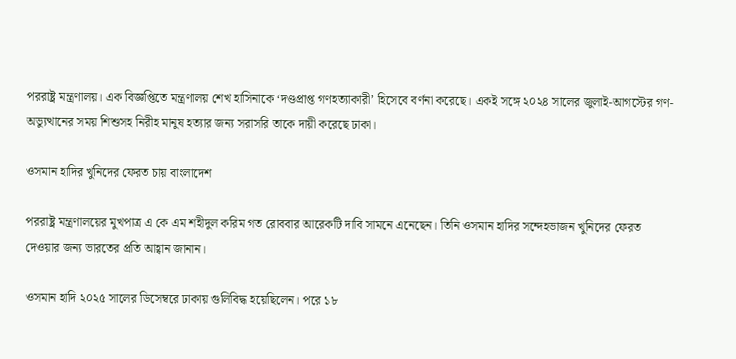পররাষ্ট্র মন্ত্রণালয়। এক বিজ্ঞপ্তিতে মন্ত্রণালয় শেখ হাসিনাকে ‘দণ্ডপ্রাপ্ত গণহত্যাকারী’ হিসেবে বর্ণনা করেছে। একই সঙ্গে ২০২৪ সালের জুলাই-আগস্টের গণ-অভ্যুত্থানের সময় শিশুসহ নিরীহ মানুষ হত্যার জন্য সরাসরি তাকে দায়ী করেছে ঢাকা।

ওসমান হাদির খুনিদের ফেরত চায় বাংলাদেশ

পররাষ্ট্র মন্ত্রণালয়ের মুখপাত্র এ কে এম শহীদুল করিম গত রোববার আরেকটি দাবি সামনে এনেছেন। তিনি ওসমান হাদির সন্দেহভাজন খুনিদের ফেরত দেওয়ার জন্য ভারতের প্রতি আহ্বান জানান।

ওসমান হাদি ২০২৫ সালের ডিসেম্বরে ঢাকায় গুলিবিদ্ধ হয়েছিলেন। পরে ১৮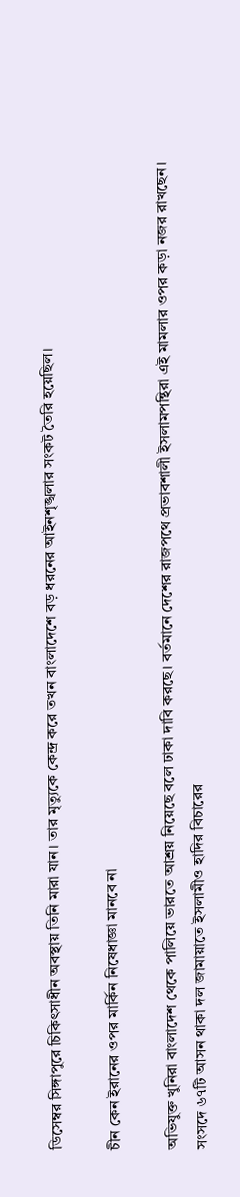ডিসেম্বর সিঙ্গাপুরে চিকিৎসাধীন অবস্থায় তিনি মারা যান। তার মৃত্যুকে কেন্দ্র করে তখন বাংলাদেশে বড় ধরনের আইনশৃঙ্খলার সংকট তৈরি হয়েছিল।

চীন কেন ইরানের ওপর মার্কিন নিষেধাজ্ঞা মানবে না

অভিযুক্ত খুনিরা বাংলাদেশ থেকে পালিয়ে ভারতে আশ্রয় নিয়েছে বলে ঢাকা দাবি করছে। বর্তমানে দেশের রাজপথে প্রভাবশালী ইসলামপন্থিরা এই মামলার ওপর কড়া নজর রাখছেন। সংসদে ৬৭টি আসন থাকা দল জামায়াতে ইসলামীও হাদির বিচারের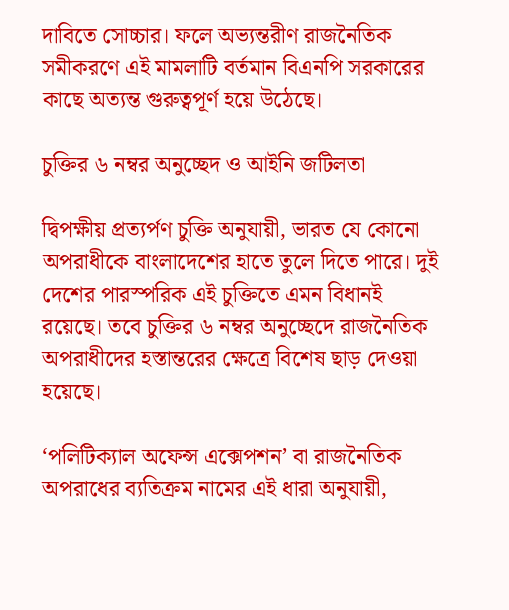দাবিতে সোচ্চার। ফলে অভ্যন্তরীণ রাজনৈতিক সমীকরণে এই মামলাটি বর্তমান বিএনপি সরকারের কাছে অত্যন্ত গুরুত্বপূর্ণ হয়ে উঠেছে।

চুক্তির ৬ নম্বর অনুচ্ছেদ ও আইনি জটিলতা

দ্বিপক্ষীয় প্রত্যর্পণ চুক্তি অনুযায়ী, ভারত যে কোনো অপরাধীকে বাংলাদেশের হাতে তুলে দিতে পারে। দুই দেশের পারস্পরিক এই চুক্তিতে এমন বিধানই রয়েছে। তবে চুক্তির ৬ নম্বর অনুচ্ছেদে রাজনৈতিক অপরাধীদের হস্তান্তরের ক্ষেত্রে বিশেষ ছাড় দেওয়া হয়েছে।

‘পলিটিক্যাল অফেন্স এক্সেপশন’ বা রাজনৈতিক অপরাধের ব্যতিক্রম নামের এই ধারা অনুযায়ী,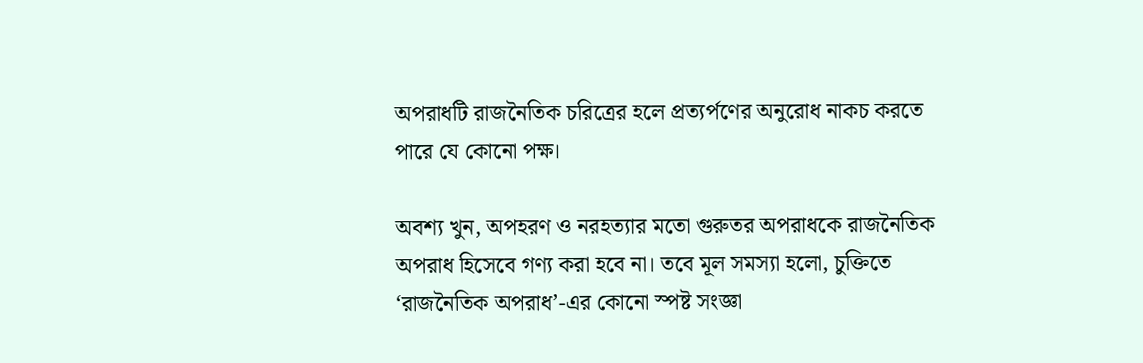অপরাধটি রাজনৈতিক চরিত্রের হলে প্রত্যর্পণের অনুরোধ নাকচ করতে পারে যে কোনো পক্ষ।

অবশ্য খুন, অপহরণ ও নরহত্যার মতো গুরুতর অপরাধকে রাজনৈতিক অপরাধ হিসেবে গণ্য করা হবে না। তবে মূল সমস্যা হলো, চুক্তিতে ‘রাজনৈতিক অপরাধ’-এর কোনো স্পষ্ট সংজ্ঞা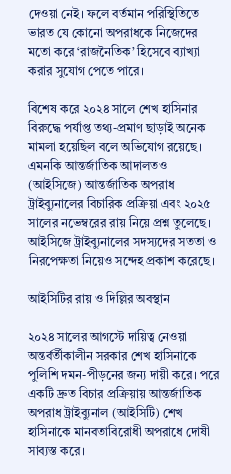দেওয়া নেই। ফলে বর্তমান পরিস্থিতিতে ভারত যে কোনো অপরাধকে নিজেদের মতো করে ‘রাজনৈতিক’ হিসেবে ব্যাখ্যা করার সুযোগ পেতে পারে।

বিশেষ করে ২০২৪ সালে শেখ হাসিনার বিরুদ্ধে পর্যাপ্ত তথ্য-প্রমাণ ছাড়াই অনেক মামলা হয়েছিল বলে অভিযোগ রয়েছে। এমনকি আন্তর্জাতিক আদালতও (আইসিজে) আন্তর্জাতিক অপরাধ ট্রাইব্যুনালের বিচারিক প্রক্রিয়া এবং ২০২৫ সালের নভেম্বরের রায় নিয়ে প্রশ্ন তুলেছে। আইসিজে ট্রাইব্যুনালের সদস্যদের সততা ও নিরপেক্ষতা নিয়েও সন্দেহ প্রকাশ করেছে।

আইসিটির রায় ও দিল্লির অবস্থান

২০২৪ সালের আগস্টে দায়িত্ব নেওয়া অন্তর্বর্তীকালীন সরকার শেখ হাসিনাকে পুলিশি দমন-পীড়নের জন্য দায়ী করে। পরে একটি দ্রুত বিচার প্রক্রিয়ায় আন্তর্জাতিক অপরাধ ট্রাইব্যুনাল (আইসিটি) শেখ হাসিনাকে মানবতাবিরোধী অপরাধে দোষী সাব্যস্ত করে।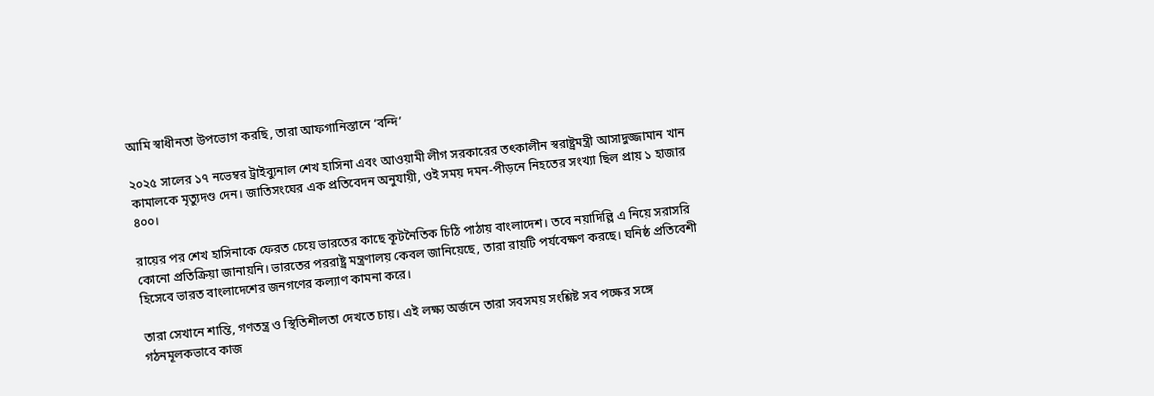আমি স্বাধীনতা উপভোগ করছি, তারা আফগানিস্তানে ‘বন্দি’

২০২৫ সালের ১৭ নভেম্বর ট্রাইব্যুনাল শেখ হাসিনা এবং আওয়ামী লীগ সরকারের তৎকালীন স্বরাষ্ট্রমন্ত্রী আসাদুজ্জামান খান কামালকে মৃত্যুদণ্ড দেন। জাতিসংঘের এক প্রতিবেদন অনুযায়ী, ওই সময় দমন-পীড়নে নিহতের সংখ্যা ছিল প্রায় ১ হাজার ৪০০।

রায়ের পর শেখ হাসিনাকে ফেরত চেয়ে ভারতের কাছে কূটনৈতিক চিঠি পাঠায় বাংলাদেশ। তবে নয়াদিল্লি এ নিয়ে সরাসরি কোনো প্রতিক্রিয়া জানায়নি। ভারতের পররাষ্ট্র মন্ত্রণালয় কেবল জানিয়েছে, তারা রায়টি পর্যবেক্ষণ করছে। ঘনিষ্ঠ প্রতিবেশী হিসেবে ভারত বাংলাদেশের জনগণের কল্যাণ কামনা করে।

তারা সেখানে শান্তি, গণতন্ত্র ও স্থিতিশীলতা দেখতে চায়। এই লক্ষ্য অর্জনে তারা সবসময় সংশ্লিষ্ট সব পক্ষের সঙ্গে গঠনমূলকভাবে কাজ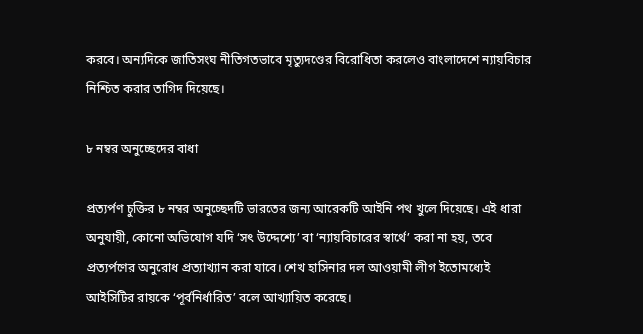করবে। অন্যদিকে জাতিসংঘ নীতিগতভাবে মৃত্যুদণ্ডের বিরোধিতা করলেও বাংলাদেশে ন্যায়বিচার নিশ্চিত করার তাগিদ দিয়েছে।

৮ নম্বর অনুচ্ছেদের বাধা

প্রত্যর্পণ চুক্তির ৮ নম্বর অনুচ্ছেদটি ভারতের জন্য আরেকটি আইনি পথ খুলে দিয়েছে। এই ধারা অনুযায়ী, কোনো অভিযোগ যদি ‘সৎ উদ্দেশ্যে’ বা ‘ন্যায়বিচারের স্বার্থে’ করা না হয়, তবে প্রত্যর্পণের অনুরোধ প্রত্যাখ্যান করা যাবে। শেখ হাসিনার দল আওয়ামী লীগ ইতোমধ্যেই আইসিটির রায়কে ‘পূর্বনির্ধারিত’ বলে আখ্যায়িত করেছে।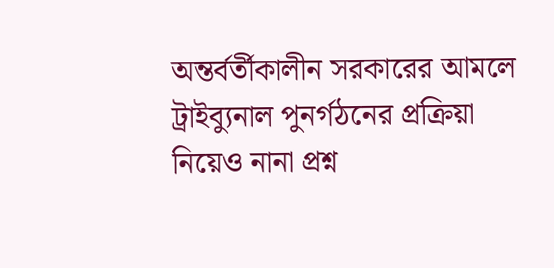অন্তর্বর্তীকালীন সরকারের আমলে ট্রাইব্যুনাল পুনর্গঠনের প্রক্রিয়া নিয়েও নানা প্রশ্ন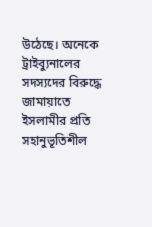উঠেছে। অনেকে ট্রাইব্যুনালের সদস্যদের বিরুদ্ধে জামায়াতে ইসলামীর প্রতি সহানুভূতিশীল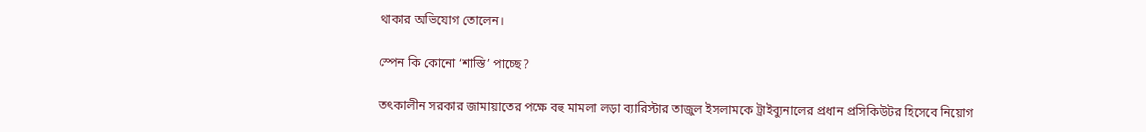থাকার অভিযোগ তোলেন।

স্পেন কি কোনো ‘শাস্তি’ পাচ্ছে?

তৎকালীন সরকার জামায়াতের পক্ষে বহু মামলা লড়া ব্যারিস্টার তাজুল ইসলামকে ট্রাইব্যুনালের প্রধান প্রসিকিউটর হিসেবে নিয়োগ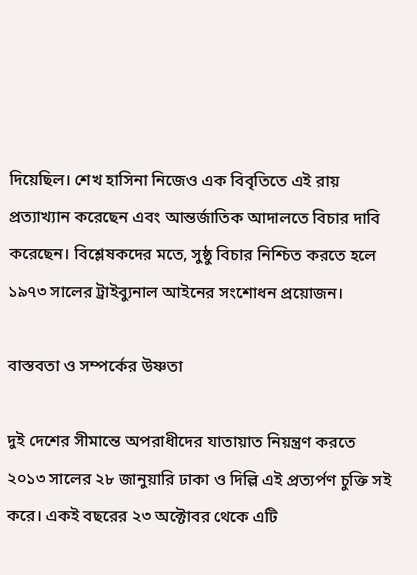দিয়েছিল। শেখ হাসিনা নিজেও এক বিবৃতিতে এই রায় প্রত্যাখ্যান করেছেন এবং আন্তর্জাতিক আদালতে বিচার দাবি করেছেন। বিশ্লেষকদের মতে, সুষ্ঠু বিচার নিশ্চিত করতে হলে ১৯৭৩ সালের ট্রাইব্যুনাল আইনের সংশোধন প্রয়োজন।

বাস্তবতা ও সম্পর্কের উষ্ণতা

দুই দেশের সীমান্তে অপরাধীদের যাতায়াত নিয়ন্ত্রণ করতে ২০১৩ সালের ২৮ জানুয়ারি ঢাকা ও দিল্লি এই প্রত্যর্পণ চুক্তি সই করে। একই বছরের ২৩ অক্টোবর থেকে এটি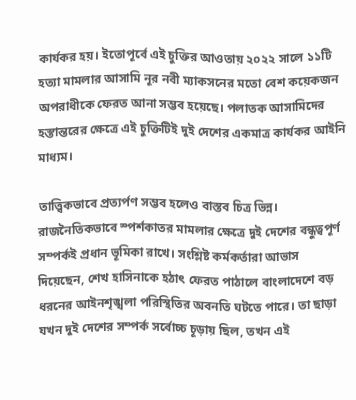কার্যকর হয়। ইতোপূর্বে এই চুক্তির আওতায় ২০২২ সালে ১১টি হত্যা মামলার আসামি নূর নবী ম্যাকসনের মতো বেশ কয়েকজন অপরাধীকে ফেরত আনা সম্ভব হয়েছে। পলাতক আসামিদের হস্তান্তরের ক্ষেত্রে এই চুক্তিটিই দুই দেশের একমাত্র কার্যকর আইনি মাধ্যম।

তাত্ত্বিকভাবে প্রত্যর্পণ সম্ভব হলেও বাস্তব চিত্র ভিন্ন। রাজনৈতিকভাবে স্পর্শকাতর মামলার ক্ষেত্রে দুই দেশের বন্ধুত্বপূর্ণ সম্পর্কই প্রধান ভূমিকা রাখে। সংশ্লিষ্ট কর্মকর্তারা আভাস দিয়েছেন, শেখ হাসিনাকে হঠাৎ ফেরত পাঠালে বাংলাদেশে বড় ধরনের আইনশৃঙ্খলা পরিস্থিতির অবনতি ঘটতে পারে। তা ছাড়া যখন দুই দেশের সম্পর্ক সর্বোচ্চ চূড়ায় ছিল, তখন এই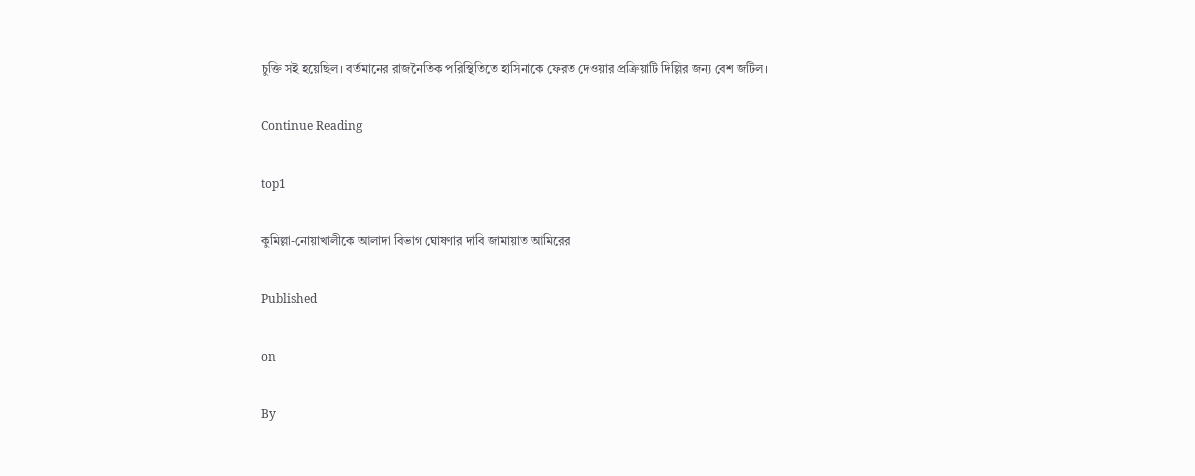চুক্তি সই হয়েছিল। বর্তমানের রাজনৈতিক পরিস্থিতিতে হাসিনাকে ফেরত দেওয়ার প্রক্রিয়াটি দিল্লির জন্য বেশ জটিল।

Continue Reading

top1

কুমিল্লা-নোয়াখালীকে আলাদা বিভাগ ঘোষণার দাবি জামায়াত আমিরের

Published

on

By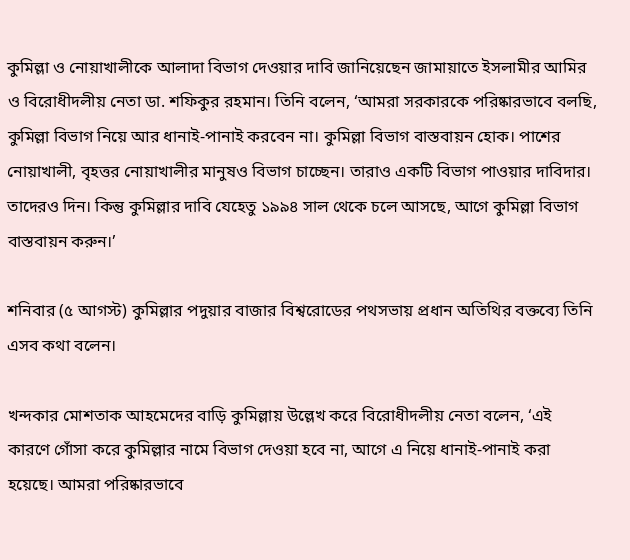কুমিল্লা ও নোয়াখালীকে আলাদা বিভাগ দেওয়ার দাবি জানিয়েছেন জামায়াতে ইসলামীর আমির ও বিরোধীদলীয় নেতা ডা. শফিকুর রহমান। তিনি বলেন, ‘আমরা সরকারকে পরিষ্কারভাবে বলছি, কুমিল্লা বিভাগ নিয়ে আর ধানাই-পানাই করবেন না। কুমিল্লা বিভাগ বাস্তবায়ন হোক। পাশের নোয়াখালী, বৃহত্তর নোয়াখালীর মানুষও বিভাগ চাচ্ছেন। তারাও একটি বিভাগ পাওয়ার দাবিদার। তাদেরও দিন। কিন্তু কুমিল্লার দাবি যেহেতু ১৯৯৪ সাল থেকে চলে আসছে, আগে কুমিল্লা বিভাগ বাস্তবায়ন করুন।’

শনিবার (৫ আগস্ট) কুমিল্লার পদুয়ার বাজার বিশ্বরোডের পথসভায় প্রধান অতিথির বক্তব্যে তিনি এসব কথা বলেন।

খন্দকার মোশতাক আহমেদের বাড়ি কুমিল্লায় উল্লেখ করে বিরোধীদলীয় নেতা বলেন, ‘এই কারণে গোঁসা করে কুমিল্লার নামে বিভাগ দেওয়া হবে না, আগে এ নিয়ে ধানাই-পানাই করা হয়েছে। আমরা পরিষ্কারভাবে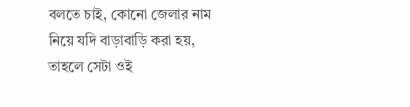বলতে চাই, কোনো জেলার নাম নিয়ে যদি বাড়াবাড়ি করা হয়, তাহলে সেটা ওই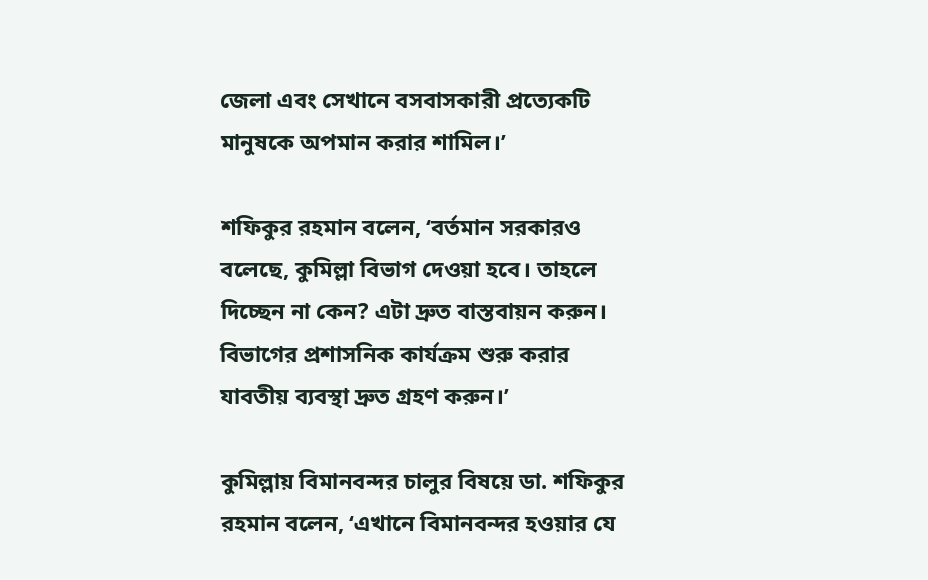জেলা এবং সেখানে বসবাসকারী প্রত্যেকটি মানুষকে অপমান করার শামিল।’

শফিকুর রহমান বলেন, ‘বর্তমান সরকারও বলেছে, কুমিল্লা বিভাগ দেওয়া হবে। তাহলে দিচ্ছেন না কেন? এটা দ্রুত বাস্তবায়ন করুন। বিভাগের প্রশাসনিক কার্যক্রম শুরু করার যাবতীয় ব্যবস্থা দ্রুত গ্রহণ করুন।’

কুমিল্লায় বিমানবন্দর চালুর বিষয়ে ডা. শফিকুর রহমান বলেন, ‘এখানে বিমানবন্দর হওয়ার যে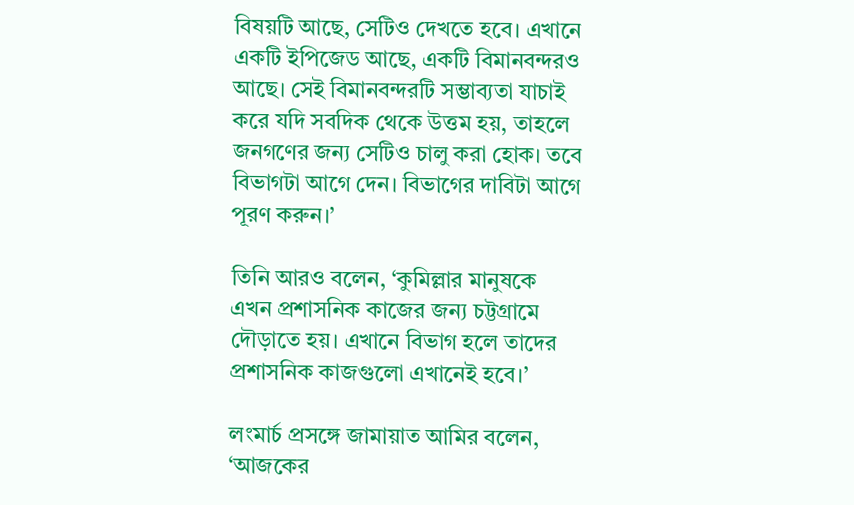বিষয়টি আছে, সেটিও দেখতে হবে। এখানে একটি ইপিজেড আছে, একটি বিমানবন্দরও আছে। সেই বিমানবন্দরটি সম্ভাব্যতা যাচাই করে যদি সবদিক থেকে উত্তম হয়, তাহলে জনগণের জন্য সেটিও চালু করা হোক। তবে বিভাগটা আগে দেন। বিভাগের দাবিটা আগে পূরণ করুন।’

তিনি আরও বলেন, ‘কুমিল্লার মানুষকে এখন প্রশাসনিক কাজের জন্য চট্টগ্রামে দৌড়াতে হয়। এখানে বিভাগ হলে তাদের প্রশাসনিক কাজগুলো এখানেই হবে।’

লংমার্চ প্রসঙ্গে জামায়াত আমির বলেন, ‘আজকের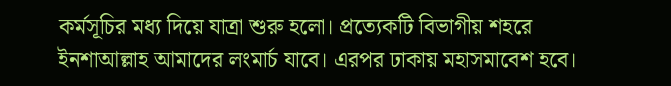কর্মসূচির মধ্য দিয়ে যাত্রা শুরু হলো। প্রত্যেকটি বিভাগীয় শহরে ইনশাআল্লাহ আমাদের লংমার্চ যাবে। এরপর ঢাকায় মহাসমাবেশ হবে।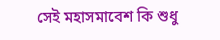সেই মহাসমাবেশ কি শুধু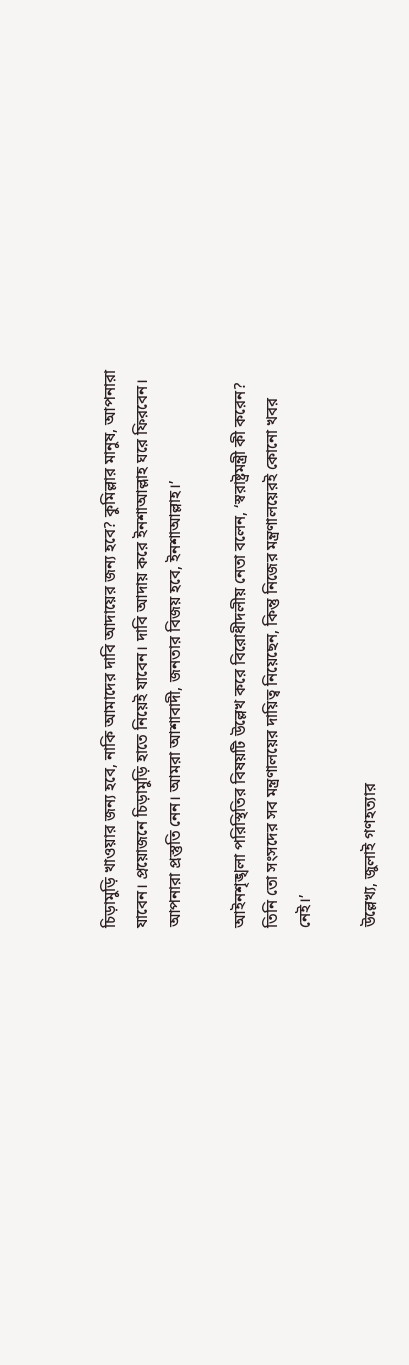চিড়ামুড়ি খাওয়ার জন্য হবে, নাকি আমাদের দাবি আদায়ের জন্য হবে? কুমিল্লার মানুষ, আপনারা যাবেন। প্রয়োজনে চিড়ামুড়ি হাতে নিয়েই যাবেন। দাবি আদায় করে ইনশাআল্লাহ ঘরে ফিরবেন। আপনারা প্রস্তুতি নেন। আমরা আশাবাদী, জনতার বিজয় হবে, ইনশাআল্লাহ।’

আইনশৃঙ্খলা পরিস্থিতির বিষয়টি উল্লেখ করে বিরোধীদলীয় নেতা বলেন, ‘স্বরাষ্ট্রমন্ত্রী কী করেন? তিনি তো সংসদের সব মন্ত্রণালয়ের দায়িত্ব নিয়েছেন, কিন্তু নিজের মন্ত্রণালয়েরই কোনো খবর নেই।’

উল্লেখ্য, জুলাই গণহত্যার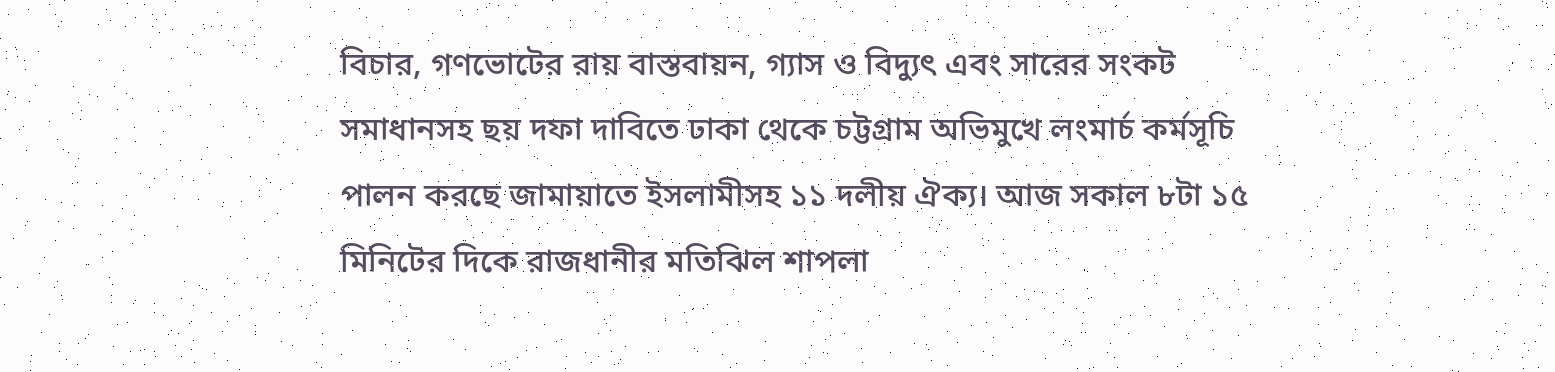বিচার, গণভোটের রায় বাস্তবায়ন, গ্যাস ও বিদ্যুৎ এবং সারের সংকট সমাধানসহ ছয় দফা দাবিতে ঢাকা থেকে চট্টগ্রাম অভিমুখে লংমার্চ কর্মসূচি পালন করছে জামায়াতে ইসলামীসহ ১১ দলীয় ঐক্য। আজ সকাল ৮টা ১৫ মিনিটের দিকে রাজধানীর মতিঝিল শাপলা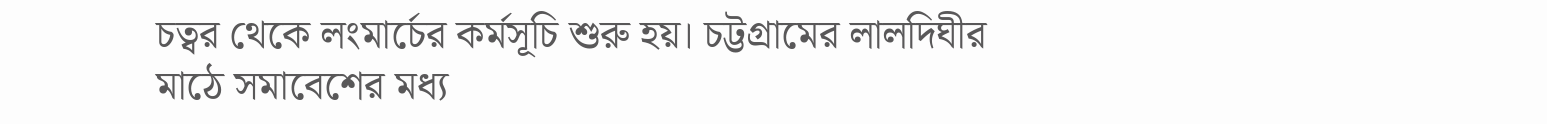চত্বর থেকে লংমার্চের কর্মসূচি শুরু হয়। চট্টগ্রামের লালদিঘীর মাঠে সমাবেশের মধ্য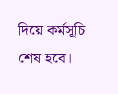দিয়ে কর্মসূচি শেষ হবে।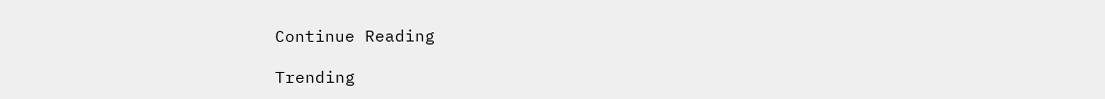Continue Reading

Trending